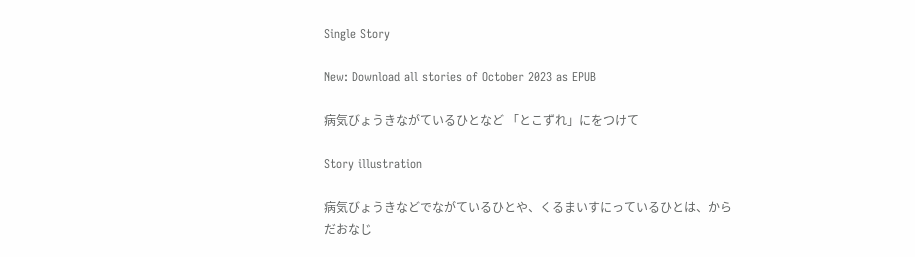Single Story

New: Download all stories of October 2023 as EPUB

病気びょうきながているひとなど 「とこずれ」にをつけて

Story illustration

病気びょうきなどでながているひとや、くるまいすにっているひとは、からだおなじ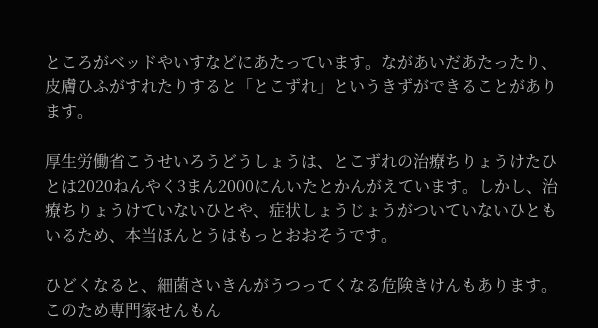ところがベッドやいすなどにあたっています。ながあいだあたったり、皮膚ひふがすれたりすると「とこずれ」というきずができることがあります。

厚生労働省こうせいろうどうしょうは、とこずれの治療ちりょうけたひとは2020ねんやく3まん2000にんいたとかんがえています。しかし、治療ちりょうけていないひとや、症状しょうじょうがついていないひともいるため、本当ほんとうはもっとおおそうです。

ひどくなると、細菌さいきんがうつってくなる危険きけんもあります。このため専門家せんもん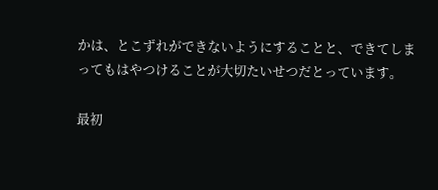かは、とこずれができないようにすることと、できてしまってもはやつけることが大切たいせつだとっています。

最初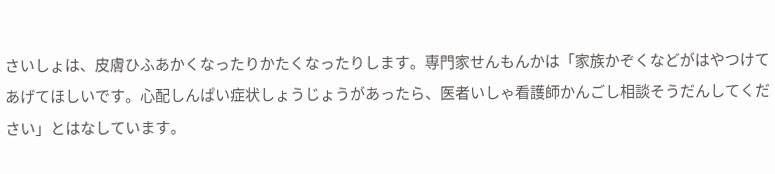さいしょは、皮膚ひふあかくなったりかたくなったりします。専門家せんもんかは「家族かぞくなどがはやつけてあげてほしいです。心配しんぱい症状しょうじょうがあったら、医者いしゃ看護師かんごし相談そうだんしてください」とはなしています。